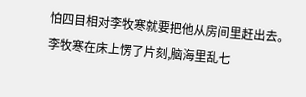怕四目相对李牧寒就要把他从房间里赶出去。
李牧寒在床上愣了片刻,脑海里乱七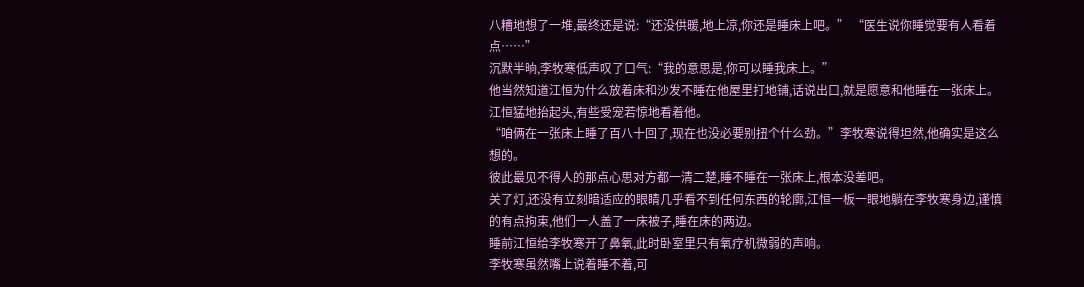八糟地想了一堆,最终还是说:“还没供暖,地上凉,你还是睡床上吧。” “医生说你睡觉要有人看着点……”
沉默半晌,李牧寒低声叹了口气:“我的意思是,你可以睡我床上。”
他当然知道江恒为什么放着床和沙发不睡在他屋里打地铺,话说出口,就是愿意和他睡在一张床上。
江恒猛地抬起头,有些受宠若惊地看着他。
“咱俩在一张床上睡了百八十回了,现在也没必要别扭个什么劲。”李牧寒说得坦然,他确实是这么想的。
彼此最见不得人的那点心思对方都一清二楚,睡不睡在一张床上,根本没差吧。
关了灯,还没有立刻暗适应的眼睛几乎看不到任何东西的轮廓,江恒一板一眼地躺在李牧寒身边,谨慎的有点拘束,他们一人盖了一床被子,睡在床的两边。
睡前江恒给李牧寒开了鼻氧,此时卧室里只有氧疗机微弱的声响。
李牧寒虽然嘴上说着睡不着,可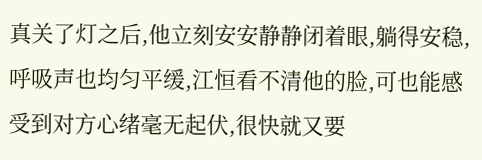真关了灯之后,他立刻安安静静闭着眼,躺得安稳,呼吸声也均匀平缓,江恒看不清他的脸,可也能感受到对方心绪毫无起伏,很快就又要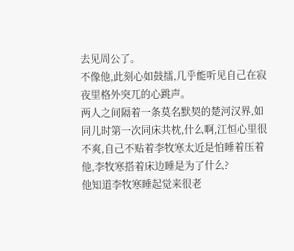去见周公了。
不像他,此刻心如鼓擂,几乎能听见自己在寂夜里格外突兀的心跳声。
两人之间隔着一条莫名默契的楚河汉界,如同儿时第一次同床共枕,什么啊,江恒心里很不爽,自己不贴着李牧寒太近是怕睡着压着他,李牧寒搭着床边睡是为了什么?
他知道李牧寒睡起觉来很老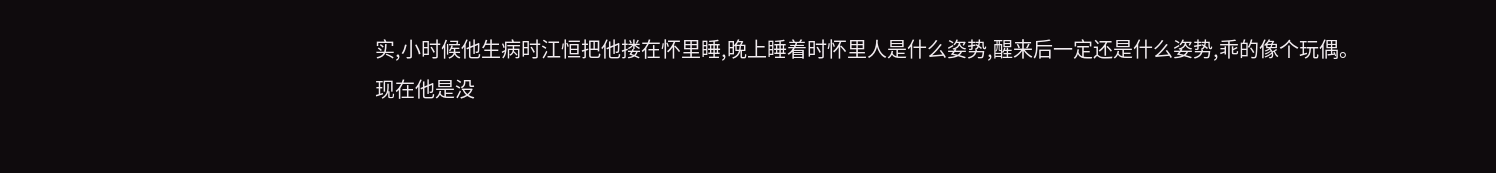实,小时候他生病时江恒把他搂在怀里睡,晚上睡着时怀里人是什么姿势,醒来后一定还是什么姿势,乖的像个玩偶。
现在他是没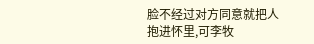脸不经过对方同意就把人抱进怀里,可李牧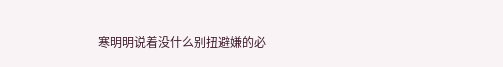寒明明说着没什么别扭避嫌的必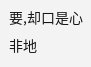要,却口是心非地